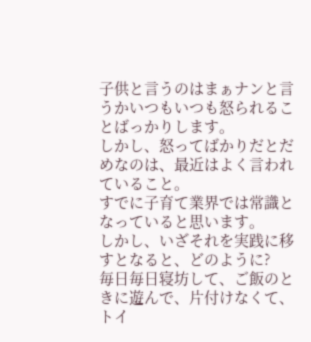子供と言うのはまぁナンと言うかいつもいつも怒られることばっかりします。
しかし、怒ってばかりだとだめなのは、最近はよく言われていること。
すでに子育て業界では常識となっていると思います。
しかし、いざそれを実践に移すとなると、どのように?
毎日毎日寝坊して、ご飯のときに遊んで、片付けなくて、トイ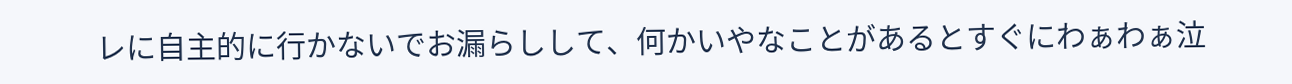レに自主的に行かないでお漏らしして、何かいやなことがあるとすぐにわぁわぁ泣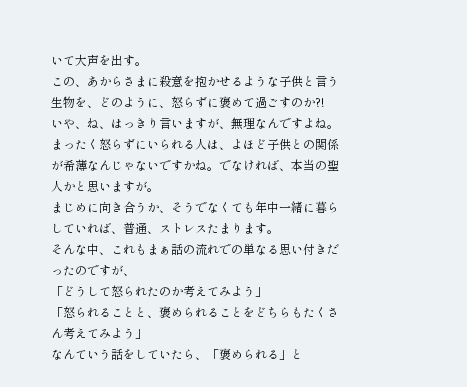いて大声を出す。
この、あからさまに殺意を抱かせるような子供と言う生物を、どのように、怒らずに褒めて過ごすのか?!
いや、ね、はっきり言いますが、無理なんですよね。
まったく怒らずにいられる人は、よほど子供との関係が希薄なんじゃないですかね。でなければ、本当の聖人かと思いますが。
まじめに向き合うか、そうでなくても年中一緒に暮らしていれば、普通、ストレスたまります。
そんな中、これもまぁ話の流れでの単なる思い付きだったのですが、
「どうして怒られたのか考えてみよう」
「怒られることと、褒められることをどちらもたくさん考えてみよう」
なんていう話をしていたら、「褒められる」と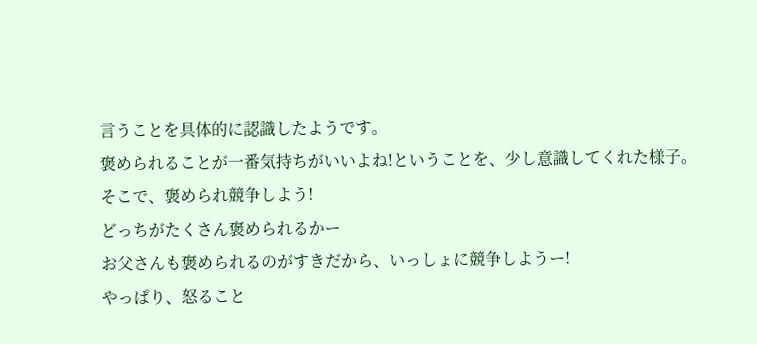言うことを具体的に認識したようです。
褒められることが一番気持ちがいいよね!ということを、少し意識してくれた様子。
そこで、褒められ競争しよう!
どっちがたくさん褒められるかー
お父さんも褒められるのがすきだから、いっしょに競争しようー!
やっぱり、怒ること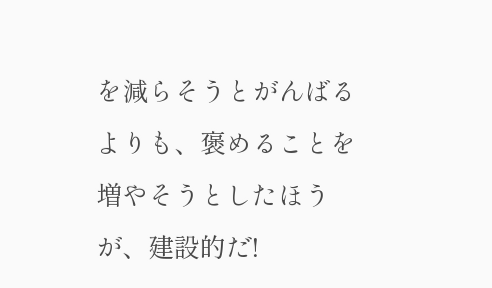を減らそうとがんばるよりも、褒めることを増やそうとしたほうが、建設的だ!